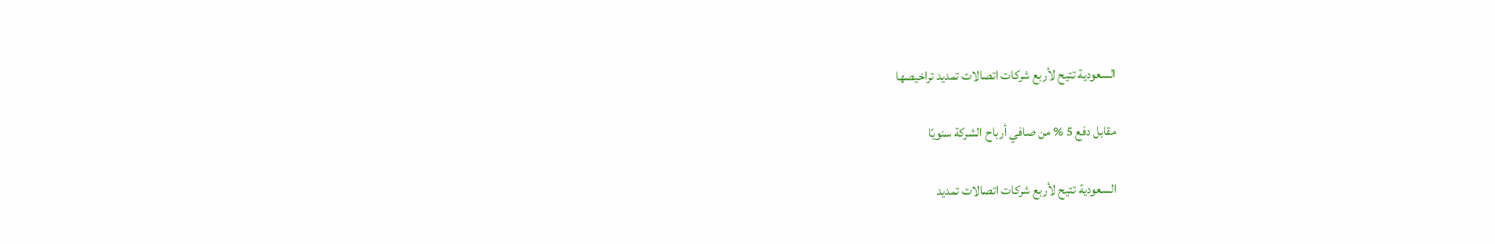السعودية تتيح لأربع شركات اتصالات تمديد تراخيصها

مقابل دفع 5 % من صافي أرباح الشركة سنويًا

السعودية تتيح لأربع شركات اتصالات تمديد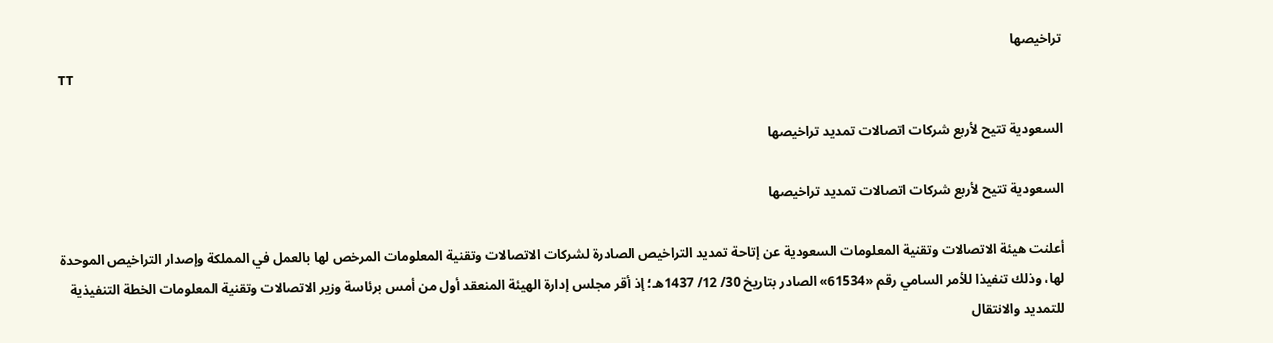تراخيصها
TT

السعودية تتيح لأربع شركات اتصالات تمديد تراخيصها

السعودية تتيح لأربع شركات اتصالات تمديد تراخيصها

أعلنت هيئة الاتصالات وتقنية المعلومات السعودية عن إتاحة تمديد التراخيص الصادرة لشركات الاتصالات وتقنية المعلومات المرخص لها بالعمل في المملكة وإصدار التراخيص الموحدة لها، وذلك تنفيذا للأمر السامي رقم «61534» الصادر بتاريخ 30/ 12/ 1437هـ؛ إذ أقر مجلس إدارة الهيئة المنعقد أول من أمس برئاسة وزير الاتصالات وتقنية المعلومات الخطة التنفيذية للتمديد والانتقال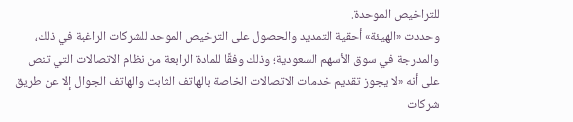للتراخيص الموحدة.
وحددت «الهيئة» أحقية التمديد والحصول على الترخيص الموحد للشركات الراغبة في ذلك، والمدرجة في سوق الأسهم السعودية؛ وذلك وفقًا للمادة الرابعة من نظام الاتصالات التي تنص على أنه «لا يجوز تقديم خدمات الاتصالات الخاصة بالهاتف الثابت والهاتف الجوال إلا عن طريق شركات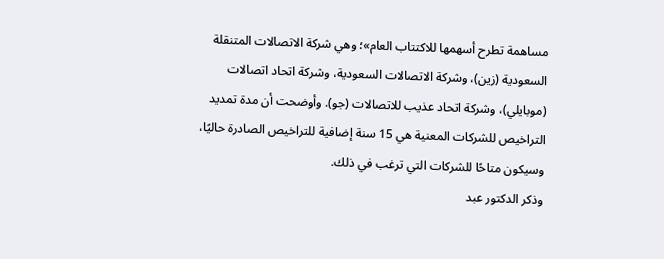مساهمة تطرح أسهمها للاكتتاب العام»؛ وهي شركة الاتصالات المتنقلة السعودية (زين)، وشركة الاتصالات السعودية، وشركة اتحاد اتصالات (موبايلي)، وشركة اتحاد عذيب للاتصالات (جو). وأوضحت أن مدة تمديد التراخيص للشركات المعنية هي 15 سنة إضافية للتراخيص الصادرة حاليًا، وسيكون متاحًا للشركات التي ترغب في ذلك.
وذكر الدكتور عبد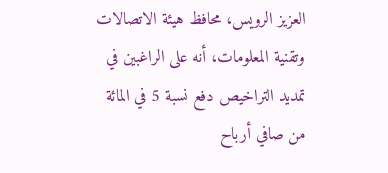العزيز الرويس، محافظ هيئة الاتصالات وتقنية المعلومات، أنه على الراغبين في تمديد التراخيص دفع نسبة 5 في المائة من صافي أرباح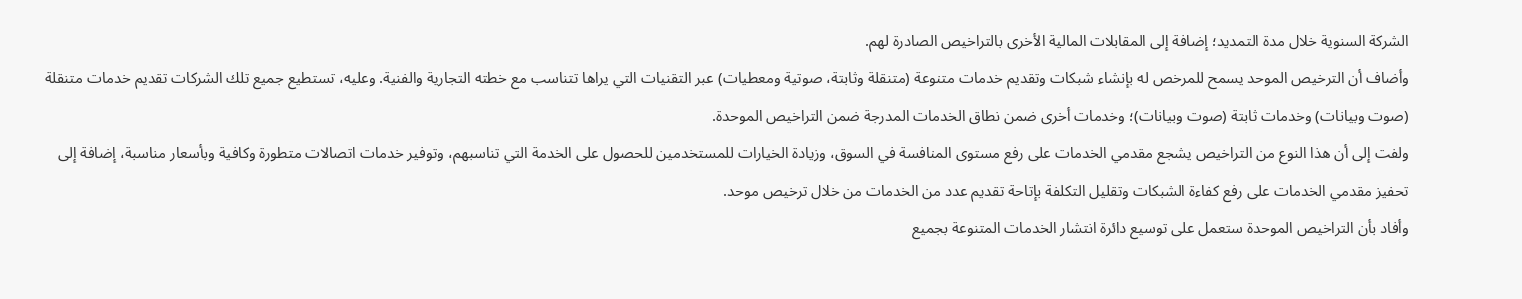الشركة السنوية خلال مدة التمديد؛ إضافة إلى المقابلات المالية الأخرى بالتراخيص الصادرة لهم.
وأضاف أن الترخيص الموحد يسمح للمرخص له بإنشاء شبكات وتقديم خدمات متنوعة (متنقلة وثابتة، صوتية ومعطيات) عبر التقنيات التي يراها تتناسب مع خطته التجارية والفنية. وعليه، تستطيع جميع تلك الشركات تقديم خدمات متنقلة (صوت وبيانات) وخدمات ثابتة (صوت وبيانات)؛ وخدمات أخرى ضمن نطاق الخدمات المدرجة ضمن التراخيص الموحدة.
ولفت إلى أن هذا النوع من التراخيص يشجع مقدمي الخدمات على رفع مستوى المنافسة في السوق، وزيادة الخيارات للمستخدمين للحصول على الخدمة التي تناسبهم، وتوفير خدمات اتصالات متطورة وكافية وبأسعار مناسبة، إضافة إلى تحفيز مقدمي الخدمات على رفع كفاءة الشبكات وتقليل التكلفة بإتاحة تقديم عدد من الخدمات من خلال ترخيص موحد.
وأفاد بأن التراخيص الموحدة ستعمل على توسيع دائرة انتشار الخدمات المتنوعة بجميع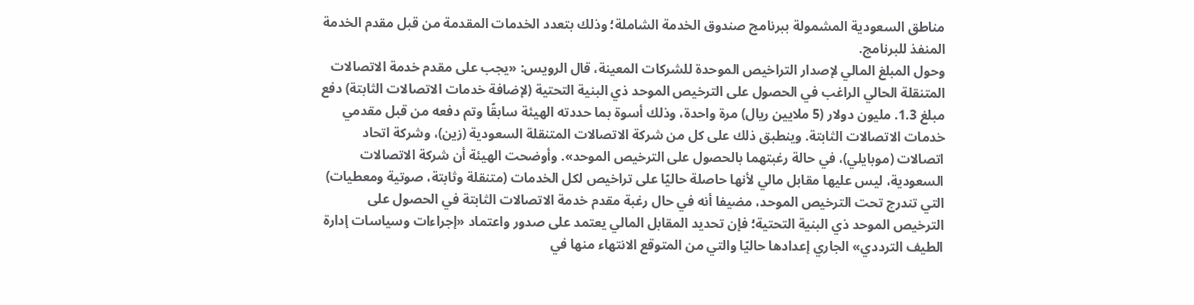مناطق السعودية المشمولة ببرنامج صندوق الخدمة الشاملة؛ وذلك بتعدد الخدمات المقدمة من قبل مقدم الخدمة المنفذ للبرنامج.
وحول المبلغ المالي لإصدار التراخيص الموحدة للشركات المعينة، قال الرويس: «يجب على مقدم خدمة الاتصالات المتنقلة الحالي الراغب في الحصول على الترخيص الموحد ذي البنية التحتية (لإضافة خدمات الاتصالات الثابتة) دفع مبلغ 1.3. مليون دولار (5 ملايين ريال) مرة واحدة، وذلك أسوة بما حددته الهيئة سابقًا وتم دفعه من قبل مقدمي خدمات الاتصالات الثابتة. وينطبق ذلك على كل من شركة الاتصالات المتنقلة السعودية (زين)، وشركة اتحاد اتصالات (موبايلي)، في حالة رغبتهما بالحصول على الترخيص الموحد». وأوضحت الهيئة أن شركة الاتصالات السعودية، ليس عليها مقابل مالي لأنها حاصلة حاليًا على تراخيص لكل الخدمات (متنقلة وثابتة، صوتية ومعطيات) التي تندرج تحت الترخيص الموحد، مضيفا أنه في حال رغبة مقدم خدمة الاتصالات الثابتة في الحصول على الترخيص الموحد ذي البنية التحتية؛ فإن تحديد المقابل المالي يعتمد على صدور واعتماد «إجراءات وسياسات إدارة الطيف الترددي» الجاري إعدادها حاليًا والتي من المتوقع الانتهاء منها في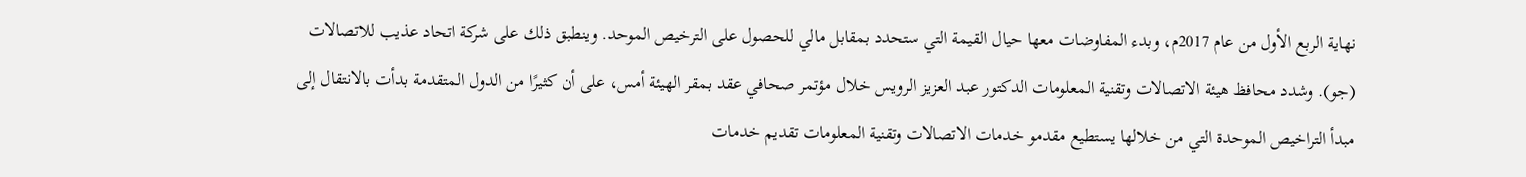نهاية الربع الأول من عام 2017م، وبدء المفاوضات معها حيال القيمة التي ستحدد بمقابل مالي للحصول على الترخيص الموحد. وينطبق ذلك على شركة اتحاد عذيب للاتصالات (جو). وشدد محافظ هيئة الاتصالات وتقنية المعلومات الدكتور عبد العزيز الرويس خلال مؤتمر صحافي عقد بمقر الهيئة أمس، على أن كثيرًا من الدول المتقدمة بدأت بالانتقال إلى مبدأ التراخيص الموحدة التي من خلالها يستطيع مقدمو خدمات الاتصالات وتقنية المعلومات تقديم خدمات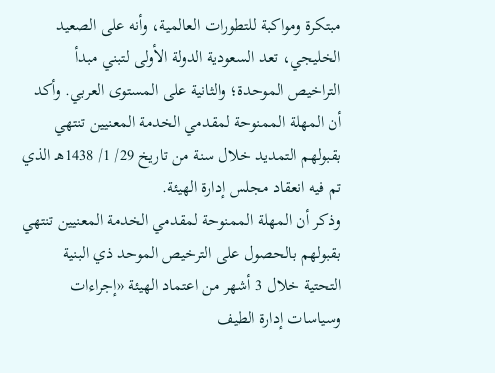مبتكرة ومواكبة للتطورات العالمية، وأنه على الصعيد الخليجي، تعد السعودية الدولة الأولى لتبني مبدأ التراخيص الموحدة؛ والثانية على المستوى العربي. وأكد أن المهلة الممنوحة لمقدمي الخدمة المعنيين تنتهي بقبولهم التمديد خلال سنة من تاريخ 29/ 1/ 1438هـ الذي تم فيه انعقاد مجلس إدارة الهيئة.
وذكر أن المهلة الممنوحة لمقدمي الخدمة المعنيين تنتهي بقبولهم بالحصول على الترخيص الموحد ذي البنية التحتية خلال 3 أشهر من اعتماد الهيئة «إجراءات وسياسات إدارة الطيف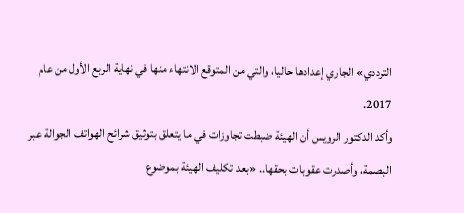الترددي» الجاري إعدادها حاليا، والتي من المتوقع الانتهاء منها في نهاية الربع الأول من عام 2017.
وأكد الدكتور الرويس أن الهيئة ضبطت تجاوزات في ما يتعلق بتوثيق شرائح الهواتف الجوالة عبر البصمة، وأصدرت عقوبات بحقها.. «بعد تكليف الهيئة بموضوع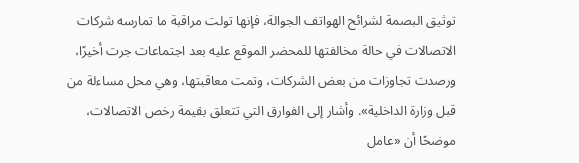توثيق البصمة لشرائح الهواتف الجوالة، فإنها تولت مراقبة ما تمارسه شركات الاتصالات في حالة مخالفتها للمحضر الموقع عليه بعد اجتماعات جرت أخيرًا، ورصدت تجاوزات من بعض الشركات، وتمت معاقبتها، وهي محل مساءلة من قبل وزارة الداخلية». وأشار إلى الفوارق التي تتعلق بقيمة رخص الاتصالات، موضحًا أن «عامل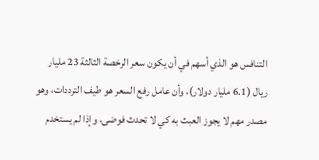التنافس هو الذي أسهم في أن يكون سعر الرخصة الثالثة 23 مليار ريال (6.1 مليار دولار)، وأن عامل رفع السعر هو طيف الترددات، وهو مصدر مهم لا يجوز العبث به كي لا تحدث فوضى، وإذا لم يستخدم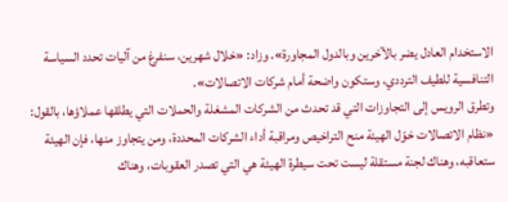الاستخدام العادل يضر بالآخرين وبالدول المجاورة». وزاد: «خلال شهرين، سنفرغ من آليات تحدد السياسة التنافسية للطيف الترددي، وستكون واضحة أمام شركات الاتصالات».
وتطرق الرويس إلى التجاوزات التي قد تحدث من الشركات المشغلة والحملات التي يطلقها عملاؤها، بالقول: «نظام الاتصالات خوّل الهيئة منح التراخيص ومراقبة أداء الشركات المحددة، ومن يتجاوز منها، فإن الهيئة ستعاقبه، وهناك لجنة مستقلة ليست تحت سيطرة الهيئة هي التي تصدر العقوبات، وهناك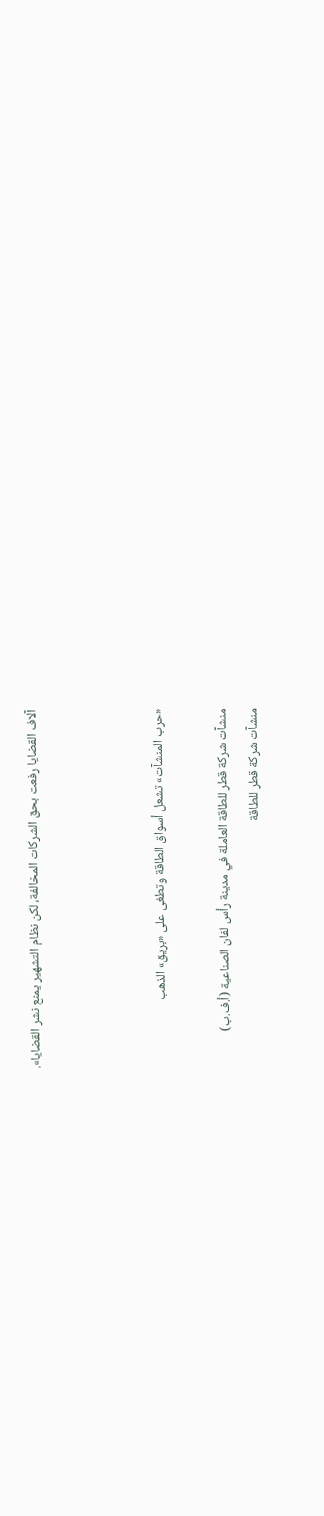آلاف القضايا رفعت بحق الشركات المخالفة، لكن نظام التشهير يمنع نشر القضايا».



«حرب المنشآت» تشعل أسواق الطاقة وتطغى على «بريق» الذهب

منشآت شركة قطر للطاقة العاملة في مدينة رأس لفان الصناعية (أ.ف.ب)
منشآت شركة قطر للطاقة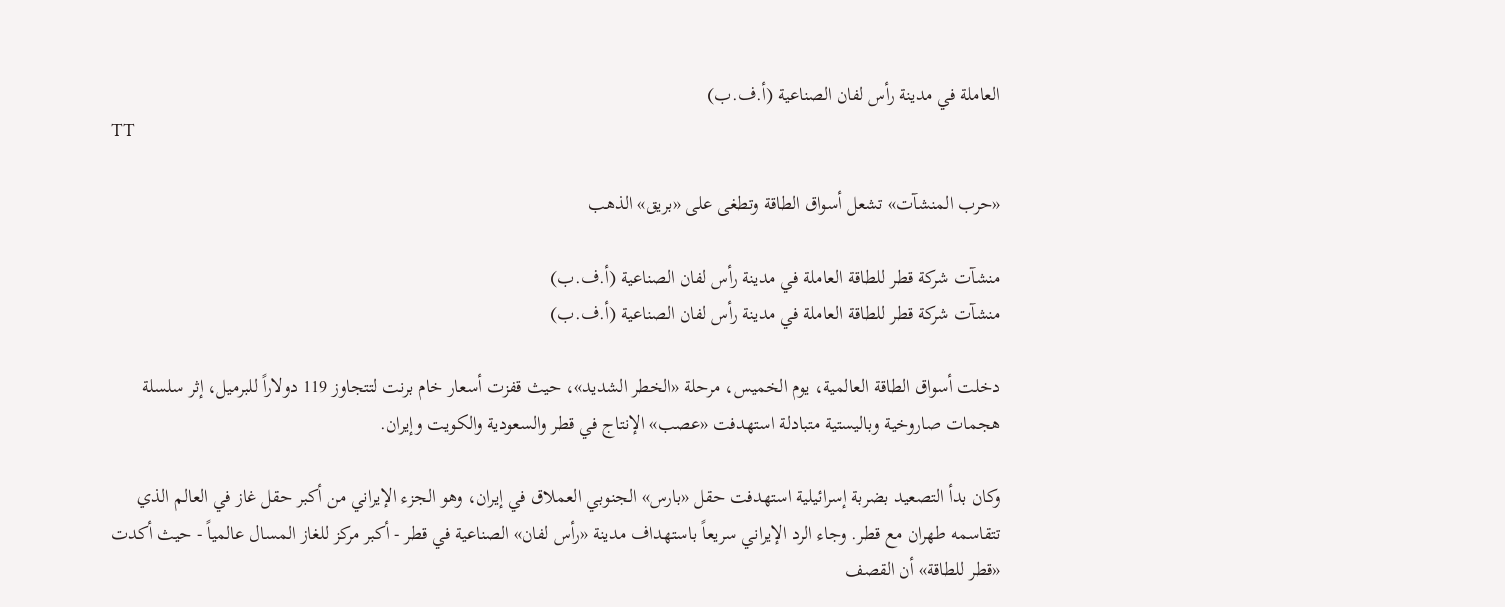العاملة في مدينة رأس لفان الصناعية (أ.ف.ب)
TT

«حرب المنشآت» تشعل أسواق الطاقة وتطغى على «بريق» الذهب

منشآت شركة قطر للطاقة العاملة في مدينة رأس لفان الصناعية (أ.ف.ب)
منشآت شركة قطر للطاقة العاملة في مدينة رأس لفان الصناعية (أ.ف.ب)

دخلت أسواق الطاقة العالمية، يوم الخميس، مرحلة «الخطر الشديد»، حيث قفزت أسعار خام برنت لتتجاوز 119 دولاراً للبرميل، إثر سلسلة هجمات صاروخية وباليستية متبادلة استهدفت «عصب» الإنتاج في قطر والسعودية والكويت وإيران.

وكان بدأ التصعيد بضربة إسرائيلية استهدفت حقل «بارس» الجنوبي العملاق في إيران، وهو الجزء الإيراني من أكبر حقل غاز في العالم الذي تتقاسمه طهران مع قطر. وجاء الرد الإيراني سريعاً باستهداف مدينة «رأس لفان» الصناعية في قطر - أكبر مركز للغاز المسال عالمياً - حيث أكدت «قطر للطاقة» أن القصف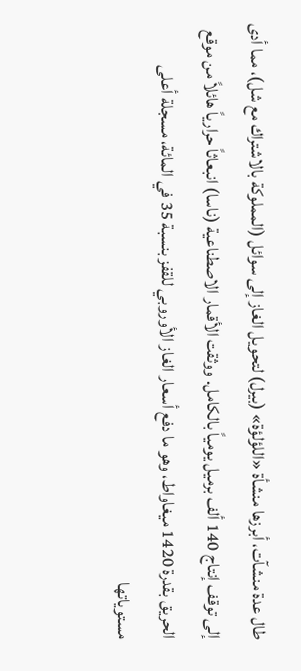طال عدة منشآت، أبرزها منشأة «اللؤلؤة» (بيرل) لتحويل الغاز إلى سوائل (المملوكة بالاشتراك مع شل)، مما أدى إلى توقف إنتاج 140 ألف برميل يومياً بالكامل. ووثقت الأقمار الاصطناعية (ناسا) انبعاثاً حرارياً هائلاً من موقع الحريق بقدرة 1420 ميغاواط، وهو ما دفع أسعار الغاز الأوروبي للقفز بنسبة 35 في المائة، مسجلة أعلى مستوياتها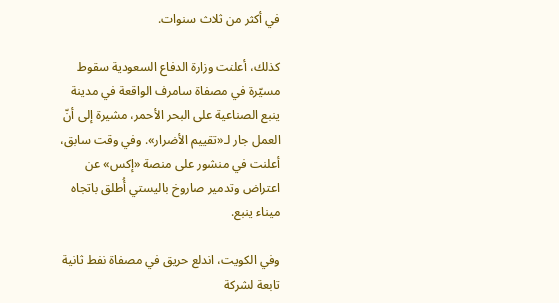في أكثر من ثلاث سنوات.

كذلك، أعلنت وزارة الدفاع السعودية سقوط مسيّرة في مصفاة سامرف الواقعة في مدينة ينبع الصناعية على البحر الأحمر، مشيرة إلى أنّ العمل جار لـ«تقييم الأضرار». وفي وقت سابق، أعلنت في منشور على منصة «إكس» عن اعتراض وتدمير صاروخ باليستي أُطلق باتجاه ميناء ينبع.

وفي الكويت، اندلع حريق في مصفاة نفط ثانية تابعة لشركة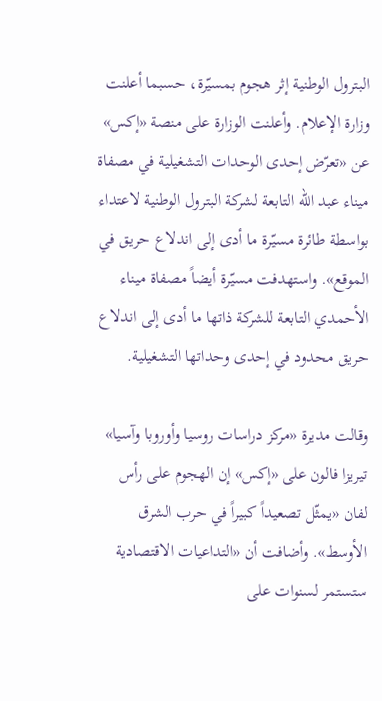البترول الوطنية إثر هجوم بمسيّرة، حسبما أعلنت وزارة الإعلام. وأعلنت الوزارة على منصة «إكس» عن «تعرّض إحدى الوحدات التشغيلية في مصفاة ميناء عبد الله التابعة لشركة البترول الوطنية لاعتداء بواسطة طائرة مسيّرة ما أدى إلى اندلاع حريق في الموقع». واستهدفت مسيّرة أيضاً مصفاة ميناء الأحمدي التابعة للشركة ذاتها ما أدى إلى اندلاع حريق محدود في إحدى وحداتها التشغيلية.

وقالت مديرة «مركز دراسات روسيا وأوروبا وآسيا» تيريزا فالون على «إكس» إن الهجوم على رأس لفان «يمثّل تصعيداً كبيراً في حرب الشرق الأوسط». وأضافت أن «التداعيات الاقتصادية ستستمر لسنوات على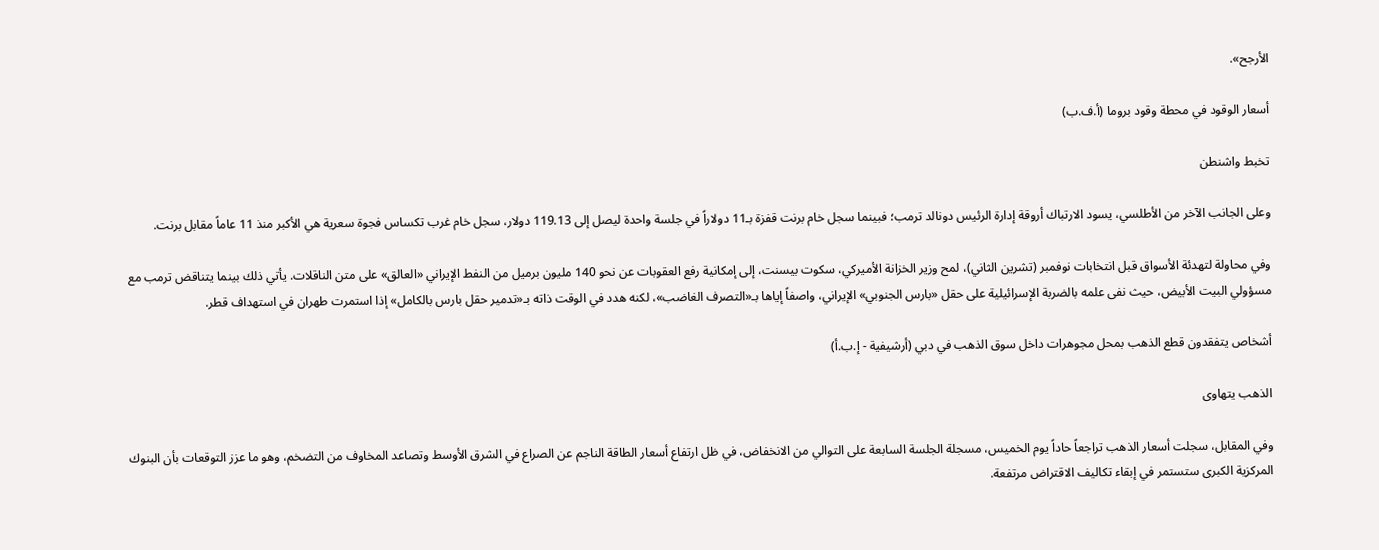الأرجح».

أسعار الوقود في محطة وقود بروما (أ.ف.ب)

تخبط واشنطن

وعلى الجانب الآخر من الأطلسي، يسود الارتباك أروقة إدارة الرئيس دونالد ترمب؛ فبينما سجل خام برنت قفزة بـ11 دولاراً في جلسة واحدة ليصل إلى 119.13 دولار، سجل خام غرب تكساس فجوة سعرية هي الأكبر منذ 11 عاماً مقابل برنت.

وفي محاولة لتهدئة الأسواق قبل انتخابات نوفمبر (تشرين الثاني)، لمح وزير الخزانة الأميركي، سكوت بيسنت، إلى إمكانية رفع العقوبات عن نحو 140 مليون برميل من النفط الإيراني «العالق» على متن الناقلات. يأتي ذلك بينما يتناقض ترمب مع مسؤولي البيت الأبيض، حيث نفى علمه بالضربة الإسرائيلية على حقل «بارس الجنوبي» الإيراني، واصفاً إياها بـ«التصرف الغاضب»، لكنه هدد في الوقت ذاته بـ«تدمير حقل بارس بالكامل» إذا استمرت طهران في استهداف قطر.

أشخاص يتفقدون قطع الذهب بمحل مجوهرات داخل سوق الذهب في دبي (أرشيفية - إ.ب.أ)

الذهب يتهاوى

وفي المقابل، سجلت أسعار الذهب تراجعاً حاداً يوم الخميس، مسجلة الجلسة السابعة على التوالي من الانخفاض، في ظل ارتفاع أسعار الطاقة الناجم عن الصراع في الشرق الأوسط وتصاعد المخاوف من التضخم، وهو ما عزز التوقعات بأن البنوك المركزية الكبرى ستستمر في إبقاء تكاليف الاقتراض مرتفعة.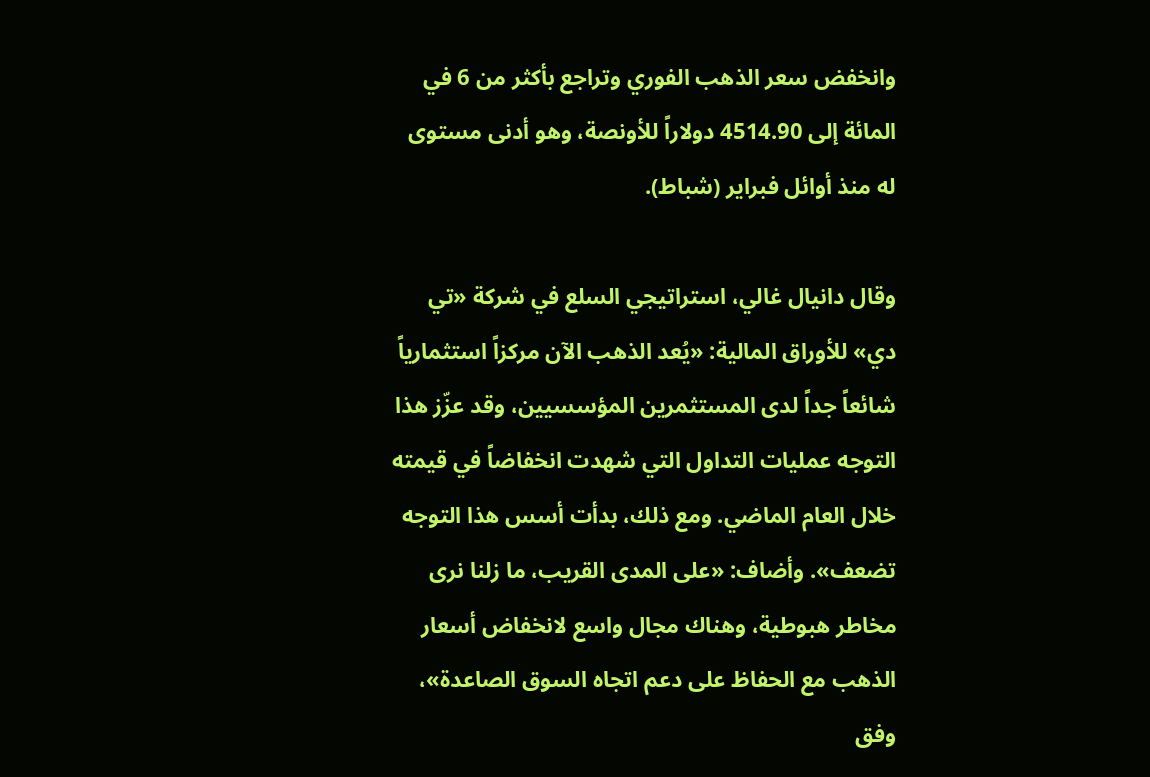وانخفض سعر الذهب الفوري وتراجع بأكثر من 6 في المائة إلى 4514.90 دولاراً للأونصة، وهو أدنى مستوى له منذ أوائل فبراير (شباط).

وقال دانيال غالي، استراتيجي السلع في شركة «تي دي» للأوراق المالية: «يُعد الذهب الآن مركزاً استثمارياً شائعاً جداً لدى المستثمرين المؤسسيين، وقد عزّز هذا التوجه عمليات التداول التي شهدت انخفاضاً في قيمته خلال العام الماضي. ومع ذلك، بدأت أسس هذا التوجه تضعف». وأضاف: «على المدى القريب، ما زلنا نرى مخاطر هبوطية، وهناك مجال واسع لانخفاض أسعار الذهب مع الحفاظ على دعم اتجاه السوق الصاعدة»، وفق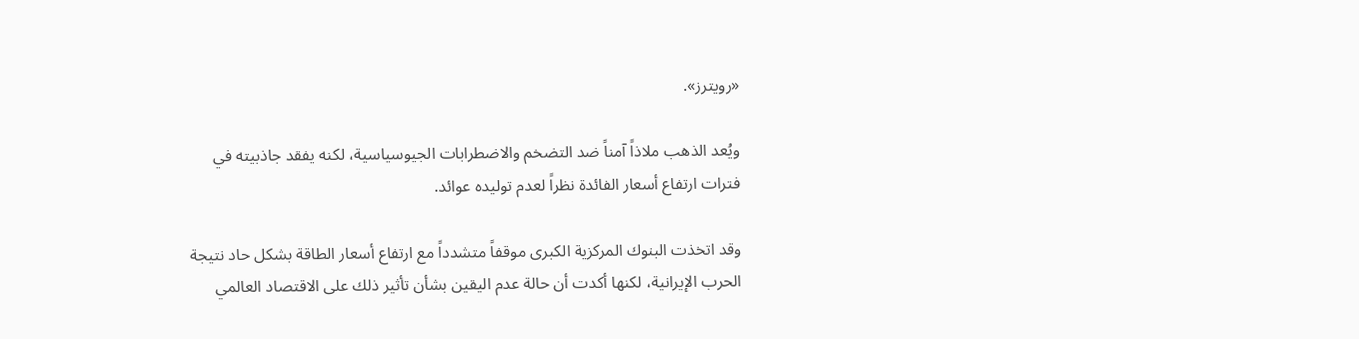«رويترز».

ويُعد الذهب ملاذاً آمناً ضد التضخم والاضطرابات الجيوسياسية، لكنه يفقد جاذبيته في فترات ارتفاع أسعار الفائدة نظراً لعدم توليده عوائد.

وقد اتخذت البنوك المركزية الكبرى موقفاً متشدداً مع ارتفاع أسعار الطاقة بشكل حاد نتيجة الحرب الإيرانية، لكنها أكدت أن حالة عدم اليقين بشأن تأثير ذلك على الاقتصاد العالمي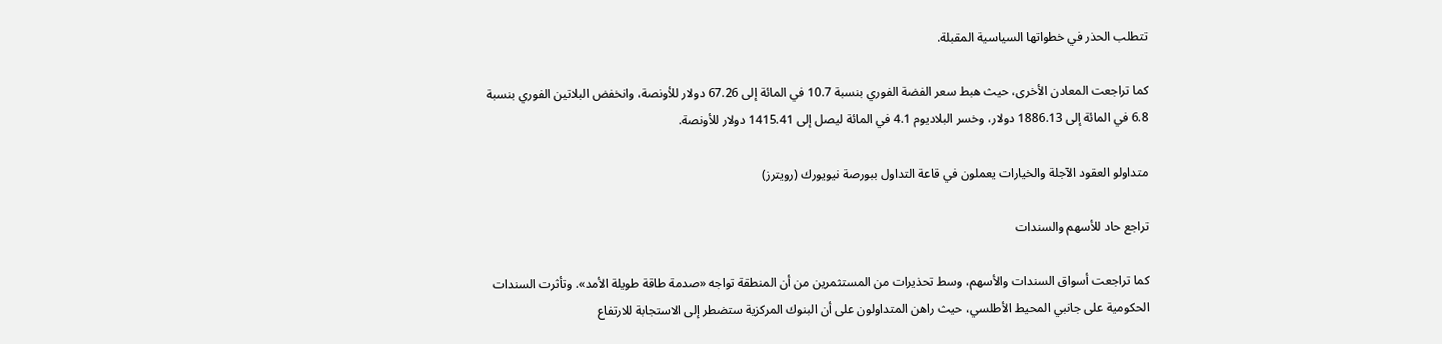تتطلب الحذر في خطواتها السياسية المقبلة.

كما تراجعت المعادن الأخرى، حيث هبط سعر الفضة الفوري بنسبة 10.7 في المائة إلى 67.26 دولار للأونصة، وانخفض البلاتين الفوري بنسبة 6.8 في المائة إلى 1886.13 دولار، وخسر البلاديوم 4.1 في المائة ليصل إلى 1415.41 دولار للأونصة.

متداولو العقود الآجلة والخيارات يعملون في قاعة التداول ببورصة نيويورك (رويترز)

تراجع حاد للأسهم والسندات

كما تراجعت أسواق السندات والأسهم، وسط تحذيرات من المستثمرين من أن المنطقة تواجه «صدمة طاقة طويلة الأمد». وتأثرت السندات الحكومية على جانبي المحيط الأطلسي، حيث راهن المتداولون على أن البنوك المركزية ستضطر إلى الاستجابة للارتفاع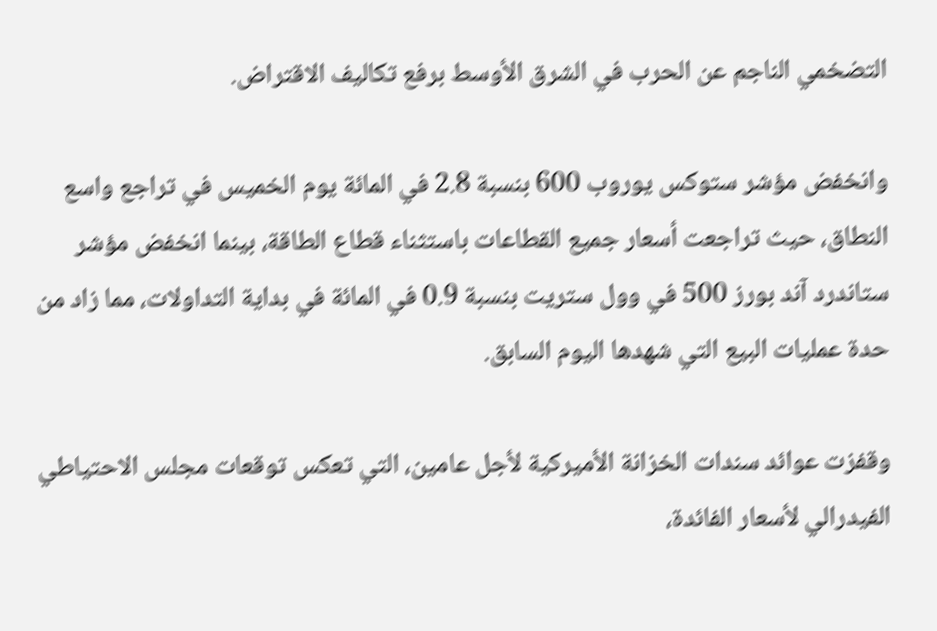التضخمي الناجم عن الحرب في الشرق الأوسط برفع تكاليف الاقتراض.

وانخفض مؤشر ستوكس يوروب 600 بنسبة 2.8 في المائة يوم الخميس في تراجع واسع النطاق، حيث تراجعت أسعار جميع القطاعات باستثناء قطاع الطاقة، بينما انخفض مؤشر ستاندرد آند بورز 500 في وول ستريت بنسبة 0.9 في المائة في بداية التداولات، مما زاد من حدة عمليات البيع التي شهدها اليوم السابق.

وقفزت عوائد سندات الخزانة الأميركية لأجل عامين، التي تعكس توقعات مجلس الاحتياطي الفيدرالي لأسعار الفائدة،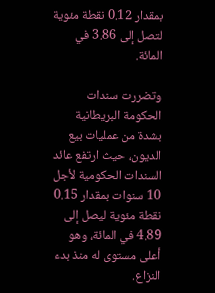بمقدار 0.12 نقطة مئوية لتصل إلى 3.86 في المائة.

وتضررت سندات الحكومة البريطانية بشدة من عمليات بيع الديون، حيث ارتفع عائد السندات الحكومية لأجل 10 سنوات بمقدار 0.15 نقطة مئوية ليصل إلى 4.89 في المائة، وهو أعلى مستوى له منذ بدء النزاع.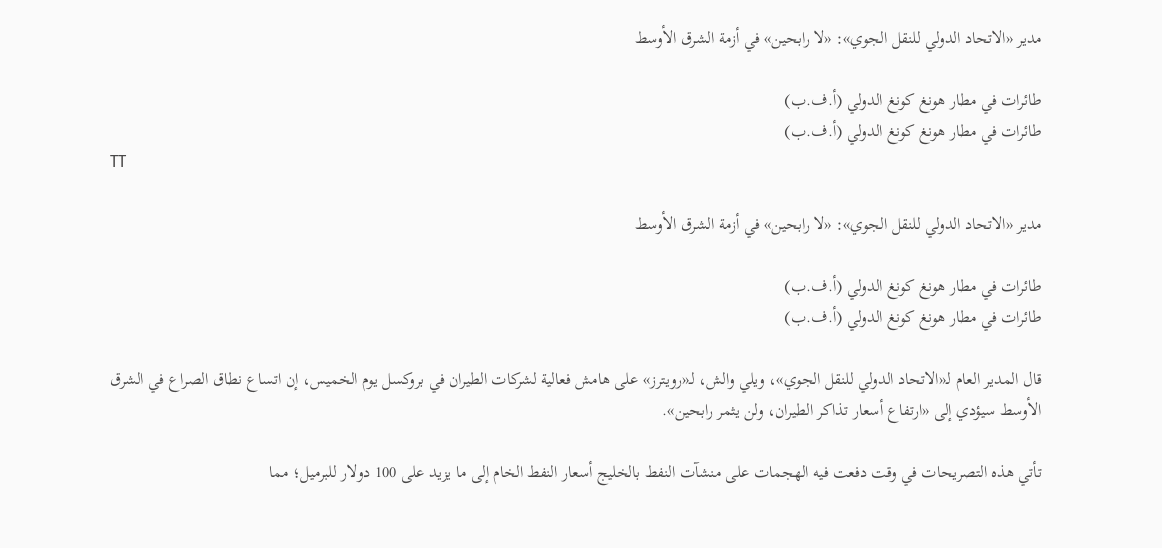مدير «الاتحاد الدولي للنقل الجوي»: «لا رابحين» في أزمة الشرق الأوسط

طائرات في مطار هونغ كونغ الدولي (أ.ف.ب)
طائرات في مطار هونغ كونغ الدولي (أ.ف.ب)
TT

مدير «الاتحاد الدولي للنقل الجوي»: «لا رابحين» في أزمة الشرق الأوسط

طائرات في مطار هونغ كونغ الدولي (أ.ف.ب)
طائرات في مطار هونغ كونغ الدولي (أ.ف.ب)

قال المدير العام لـ«الاتحاد الدولي للنقل الجوي»، ويلي والش، لـ«رويترز» على هامش فعالية لشركات الطيران في بروكسل يوم الخميس، إن اتساع نطاق الصراع في الشرق الأوسط سيؤدي إلى «ارتفاع أسعار تذاكر الطيران، ولن يثمر رابحين».

تأتي هذه التصريحات في وقت دفعت فيه الهجمات على منشآت النفط بالخليج أسعار النفط ‌الخام إلى ما ‌يزيد على 100 دولار ‌للبرميل؛ مما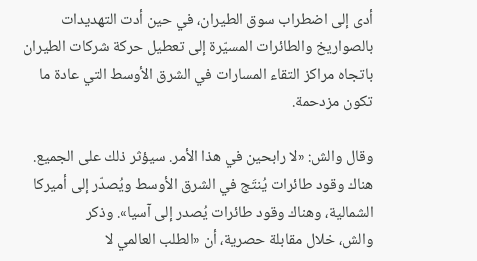أدى إلى اضطراب سوق الطيران، في حين أدت التهديدات بالصواريخ والطائرات المسيّرة إلى تعطيل حركة شركات الطيران باتجاه مراكز التقاء المسارات في الشرق الأوسط التي عادة ما تكون مزدحمة.

وقال والش: «لا رابحين في هذا الأمر. سيؤثر ذلك على الجميع. هناك وقود ‌طائرات يُنتَج ‌في الشرق الأوسط ويُصدّر إلى أميركا الشمالية، وهناك ‌وقود طائرات يُصدر إلى آسيا». وذكر والش، ‌خلال مقابلة حصرية، أن «الطلب العالمي لا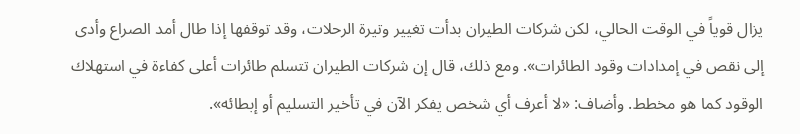يزال قوياً في الوقت الحالي، لكن شركات الطيران بدأت تغيير وتيرة الرحلات، ‌وقد توقفها إذا طال أمد الصراع وأدى إلى نقص في إمدادات وقود الطائرات». ومع ذلك، قال إن شركات الطيران تتسلم طائرات أعلى كفاءة في استهلاك الوقود كما هو مخطط. وأضاف: «لا أعرف أي شخص يفكر الآن في تأخير التسليم أو إبطائه».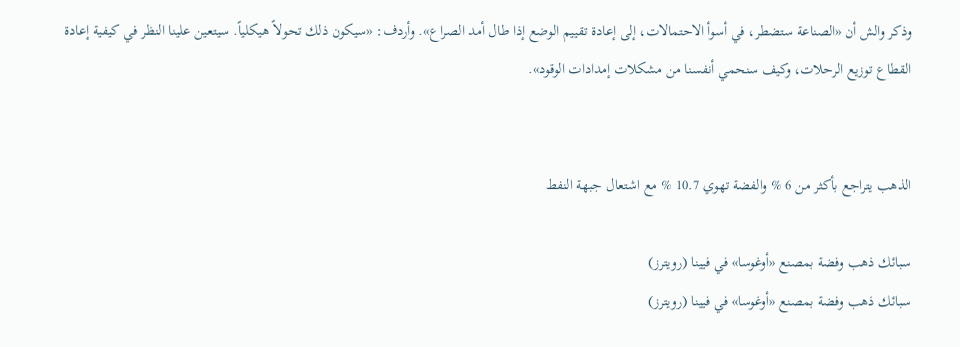وذكر والش أن «الصناعة ستضطر، في أسوأ الاحتمالات، إلى إعادة تقييم الوضع إذا طال أمد الصراع». وأردف: «سيكون ذلك تحولاً هيكلياً. سيتعين علينا النظر في كيفية إعادة القطاع توزيع الرحلات، وكيف سنحمي أنفسنا من مشكلات إمدادات الوقود».


الذهب يتراجع بأكثر من 6 % والفضة تهوي 10.7 % مع اشتعال جبهة النفط

سبائك ذهب وفضة بمصنع «أوغوسا» في فيينا (رويترز)
سبائك ذهب وفضة بمصنع «أوغوسا» في فيينا (رويترز)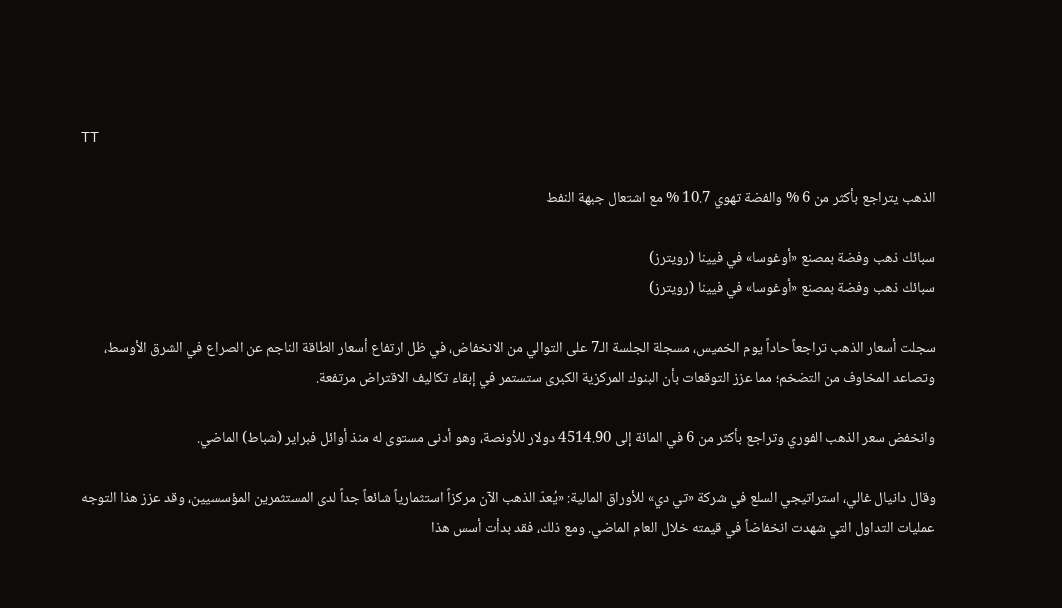TT

الذهب يتراجع بأكثر من 6 % والفضة تهوي 10.7 % مع اشتعال جبهة النفط

سبائك ذهب وفضة بمصنع «أوغوسا» في فيينا (رويترز)
سبائك ذهب وفضة بمصنع «أوغوسا» في فيينا (رويترز)

سجلت أسعار الذهب تراجعاً حاداً يوم الخميس، مسجلة الجلسة الـ7 على التوالي من الانخفاض، في ظل ارتفاع أسعار الطاقة الناجم عن الصراع في الشرق الأوسط، وتصاعد المخاوف من التضخم؛ مما عزز التوقعات بأن البنوك المركزية الكبرى ستستمر في إبقاء تكاليف الاقتراض مرتفعة.

وانخفض سعر الذهب الفوري وتراجع بأكثر من 6 في المائة إلى 4514.90 دولار للأونصة، وهو أدنى مستوى له منذ أوائل فبراير (شباط) الماضي.

وقال دانيال غالي، استراتيجي السلع في شركة «تي دي» للأوراق المالية: «يُعدّ الذهب الآن مركزاً استثمارياً شائعاً جداً لدى المستثمرين المؤسسيين، وقد عزز هذا التوجه عمليات التداول التي شهدت انخفاضاً في قيمته خلال العام الماضي. ومع ذلك، فقد بدأت أسس هذا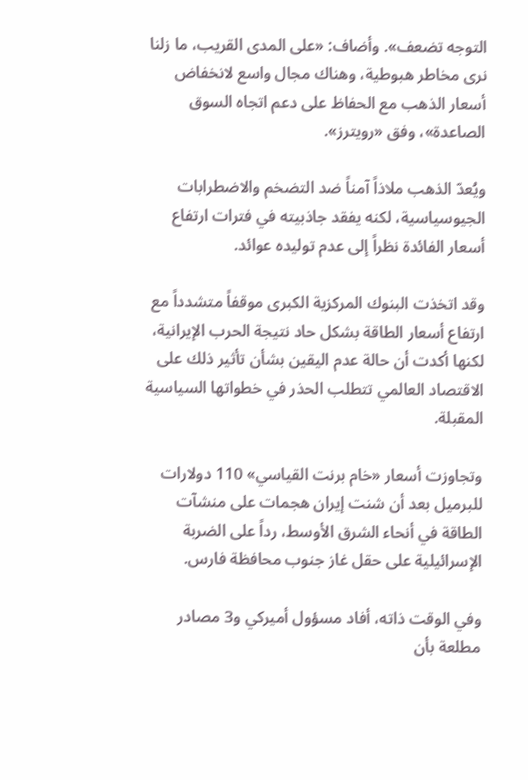التوجه تضعف». وأضاف: «على المدى القريب، ما زلنا نرى مخاطر هبوطية، وهناك مجال واسع لانخفاض أسعار الذهب مع الحفاظ على دعم اتجاه السوق الصاعدة»، وفق «رويترز».

ويُعدّ الذهب ملاذاً آمناً ضد التضخم والاضطرابات الجيوسياسية، لكنه يفقد جاذبيته في فترات ارتفاع أسعار الفائدة نظراً إلى عدم توليده عوائد.

وقد اتخذت البنوك المركزية الكبرى موقفاً متشدداً مع ارتفاع أسعار الطاقة بشكل حاد نتيجة الحرب الإيرانية، لكنها أكدت أن حالة عدم اليقين بشأن تأثير ذلك على الاقتصاد العالمي تتطلب الحذر في خطواتها السياسية المقبلة.

وتجاوزت أسعار «خام برنت القياسي» 110 دولارات للبرميل بعد أن شنت إيران هجمات على منشآت الطاقة في أنحاء الشرق الأوسط، رداً على الضربة الإسرائيلية على حقل غاز جنوب محافظة فارس.

وفي الوقت ذاته، أفاد مسؤول أميركي و3 مصادر مطلعة بأن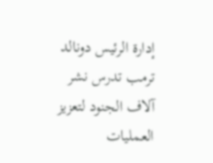إدارة الرئيس دونالد ترمب تدرس نشر آلاف الجنود لتعزيز العمليات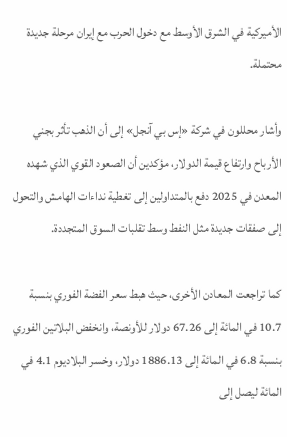الأميركية في الشرق الأوسط مع دخول الحرب مع إيران مرحلة جديدة محتملة.

وأشار محللون في شركة «إس بي آنجل» إلى أن الذهب تأثر بجني الأرباح وارتفاع قيمة الدولار، مؤكدين أن الصعود القوي الذي شهده المعدن في 2025 دفع بالمتداولين إلى تغطية نداءات الهامش والتحول إلى صفقات جديدة مثل النفط وسط تقلبات السوق المتجددة.

كما تراجعت المعادن الأخرى، حيث هبط سعر الفضة الفوري بنسبة 10.7 في المائة إلى 67.26 دولار للأونصة، وانخفض البلاتين الفوري بنسبة 6.8 في المائة إلى 1886.13 دولار، وخسر البلاديوم 4.1 في المائة ليصل إلى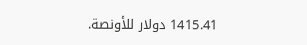1415.41 دولار للأونصة.